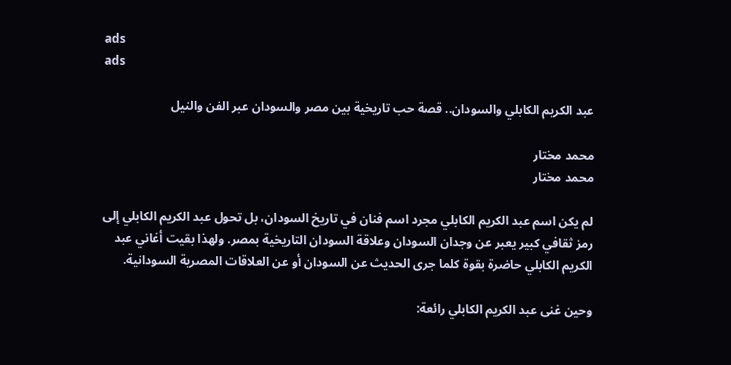ads
ads

عبد الكريم الكابلي والسودان.. قصة حب تاريخية بين مصر والسودان عبر الفن والنيل

محمد مختار
محمد مختار

لم يكن اسم عبد الكريم الكابلي مجرد اسم فنان في تاريخ السودان، بل تحول عبد الكريم الكابلي إلى رمز ثقافي كبير يعبر عن وجدان السودان وعلاقة السودان التاريخية بمصر. ولهذا بقيت أغاني عبد الكريم الكابلي حاضرة بقوة كلما جرى الحديث عن السودان أو عن العلاقات المصرية السودانية.

وحين غنى عبد الكريم الكابلي رائعة: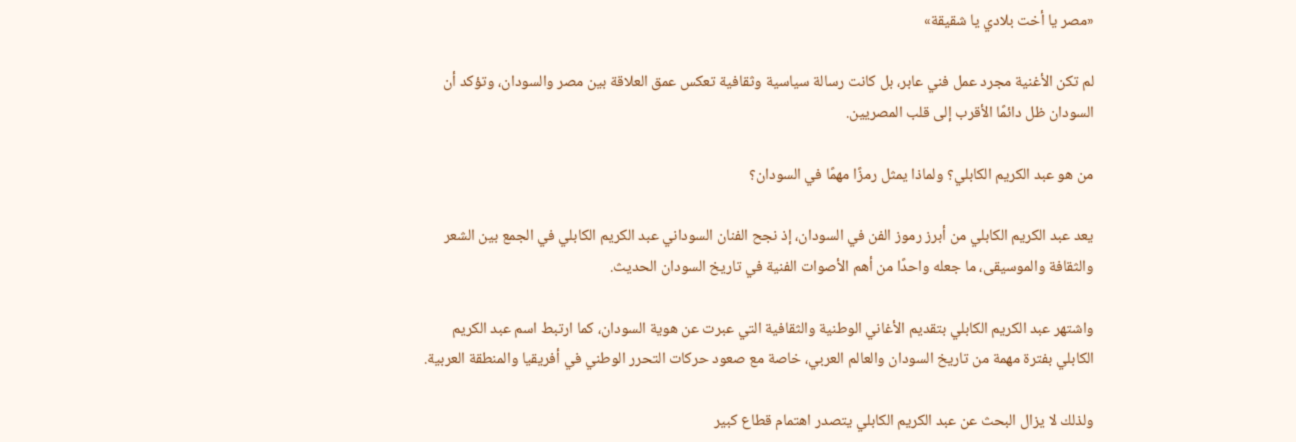«مصر يا أخت بلادي يا شقيقة»

لم تكن الأغنية مجرد عمل فني عابر، بل كانت رسالة سياسية وثقافية تعكس عمق العلاقة بين مصر والسودان، وتؤكد أن السودان ظل دائمًا الأقرب إلى قلب المصريين.

من هو عبد الكريم الكابلي؟ ولماذا يمثل رمزًا مهمًا في السودان؟

يعد عبد الكريم الكابلي من أبرز رموز الفن في السودان، إذ نجح الفنان السوداني عبد الكريم الكابلي في الجمع بين الشعر والثقافة والموسيقى، ما جعله واحدًا من أهم الأصوات الفنية في تاريخ السودان الحديث.

واشتهر عبد الكريم الكابلي بتقديم الأغاني الوطنية والثقافية التي عبرت عن هوية السودان، كما ارتبط اسم عبد الكريم الكابلي بفترة مهمة من تاريخ السودان والعالم العربي، خاصة مع صعود حركات التحرر الوطني في أفريقيا والمنطقة العربية.

ولذلك لا يزال البحث عن عبد الكريم الكابلي يتصدر اهتمام قطاع كبير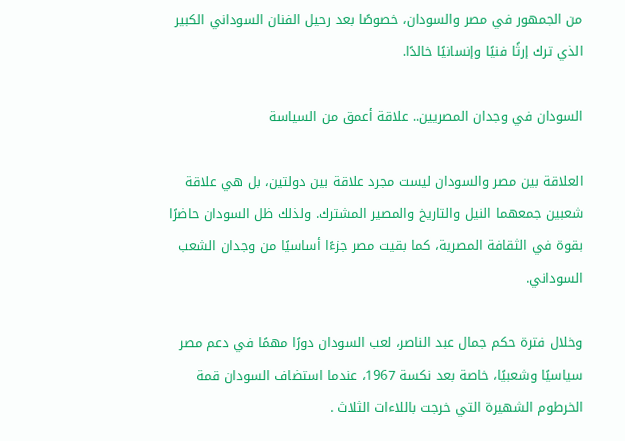من الجمهور في مصر والسودان، خصوصًا بعد رحيل الفنان السوداني الكبير الذي ترك إرثًا فنيًا وإنسانيًا خالدًا.

السودان في وجدان المصريين.. علاقة أعمق من السياسة

العلاقة بين مصر والسودان ليست مجرد علاقة بين دولتين، بل هي علاقة شعبين جمعهما النيل والتاريخ والمصير المشترك. ولذلك ظل السودان حاضرًا بقوة في الثقافة المصرية، كما بقيت مصر جزءًا أساسيًا من وجدان الشعب السوداني.

وخلال فترة حكم جمال عبد الناصر، لعب السودان دورًا مهمًا في دعم مصر سياسيًا وشعبيًا، خاصة بعد نكسة 1967، عندما استضاف السودان قمة الخرطوم الشهيرة التي خرجت باللاءات الثلاث .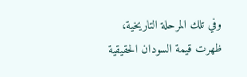وفي تلك المرحلة التاريخية، ظهرت قيمة السودان الحقيقية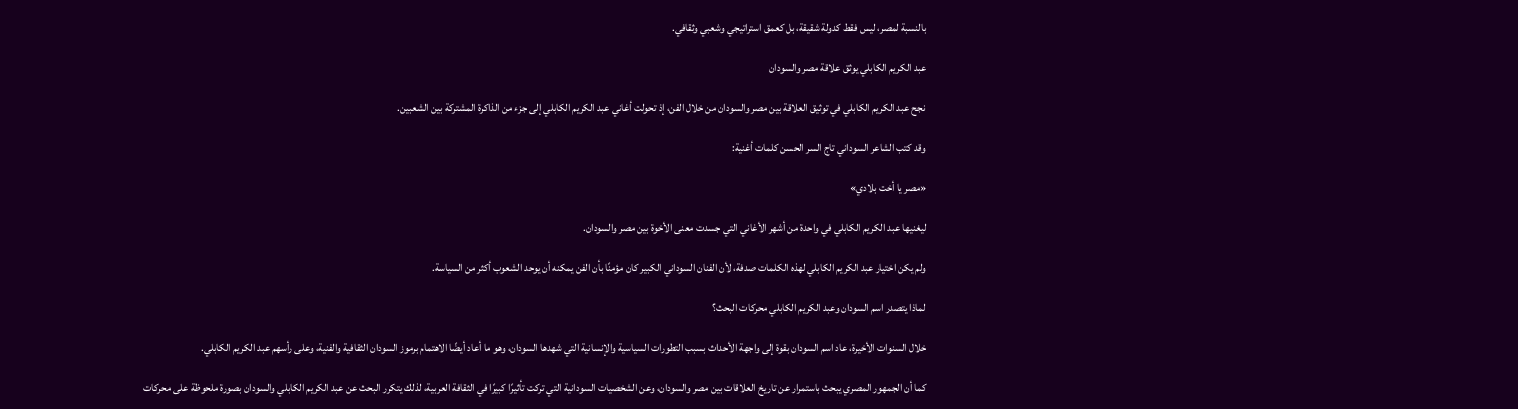بالنسبة لمصر، ليس فقط كدولة شقيقة، بل كعمق استراتيجي وشعبي وثقافي.

عبد الكريم الكابلي يوثق علاقة مصر والسودان

نجح عبد الكريم الكابلي في توثيق العلاقة بين مصر والسودان من خلال الفن، إذ تحولت أغاني عبد الكريم الكابلي إلى جزء من الذاكرة المشتركة بين الشعبين.

وقد كتب الشاعر السوداني تاج السر الحسن كلمات أغنية:

«مصر يا أخت بلادي»

ليغنيها عبد الكريم الكابلي في واحدة من أشهر الأغاني التي جسدت معنى الأخوة بين مصر والسودان.

ولم يكن اختيار عبد الكريم الكابلي لهذه الكلمات صدفة، لأن الفنان السوداني الكبير كان مؤمنًا بأن الفن يمكنه أن يوحد الشعوب أكثر من السياسة.

لماذا يتصدر اسم السودان وعبد الكريم الكابلي محركات البحث؟

خلال السنوات الأخيرة، عاد اسم السودان بقوة إلى واجهة الأحداث بسبب التطورات السياسية والإنسانية التي شهدها السودان، وهو ما أعاد أيضًا الاهتمام برموز السودان الثقافية والفنية، وعلى رأسهم عبد الكريم الكابلي.

كما أن الجمهور المصري يبحث باستمرار عن تاريخ العلاقات بين مصر والسودان، وعن الشخصيات السودانية التي تركت تأثيرًا كبيرًا في الثقافة العربية، لذلك يتكرر البحث عن عبد الكريم الكابلي والسودان بصورة ملحوظة على محركات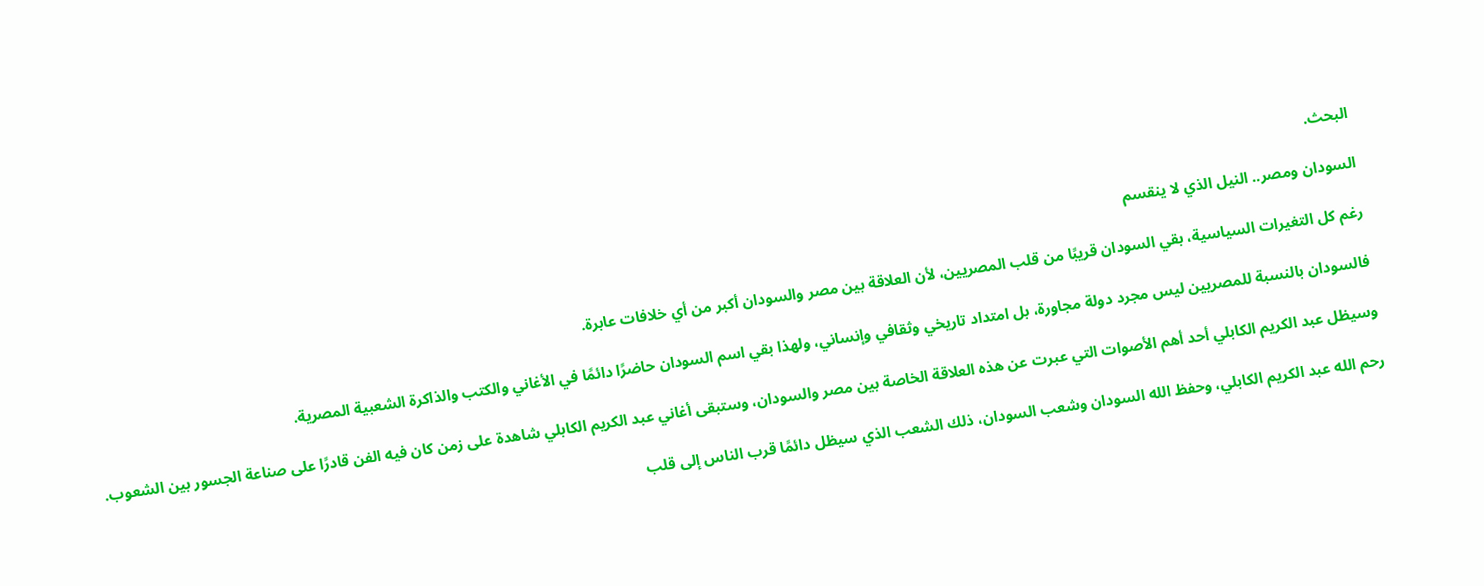البحث.

السودان ومصر.. النيل الذي لا ينقسم

رغم كل التغيرات السياسية، بقي السودان قريبًا من قلب المصريين، لأن العلاقة بين مصر والسودان أكبر من أي خلافات عابرة.

فالسودان بالنسبة للمصريين ليس مجرد دولة مجاورة، بل امتداد تاريخي وثقافي وإنساني، ولهذا بقي اسم السودان حاضرًا دائمًا في الأغاني والكتب والذاكرة الشعبية المصرية.

وسيظل عبد الكريم الكابلي أحد أهم الأصوات التي عبرت عن هذه العلاقة الخاصة بين مصر والسودان، وستبقى أغاني عبد الكريم الكابلي شاهدة على زمن كان فيه الفن قادرًا على صناعة الجسور بين الشعوب.

رحم الله عبد الكريم الكابلي، وحفظ الله السودان وشعب السودان، ذلك الشعب الذي سيظل دائمًا قرب الناس إلى قلب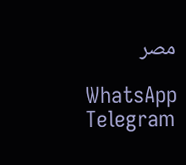مصر

WhatsApp
Telegram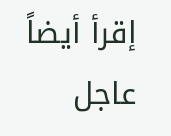إقرأ أيضاً
عاجل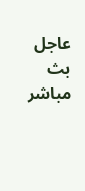عاجل
بث مباشر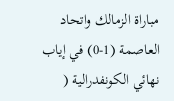مباراة الزمالك واتحاد العاصمة (1-0) في إياب نهائي الكونفدرالية (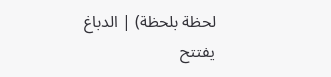لحظة بلحظة) | الدباغ يفتتح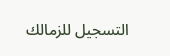التسجيل للزمالك